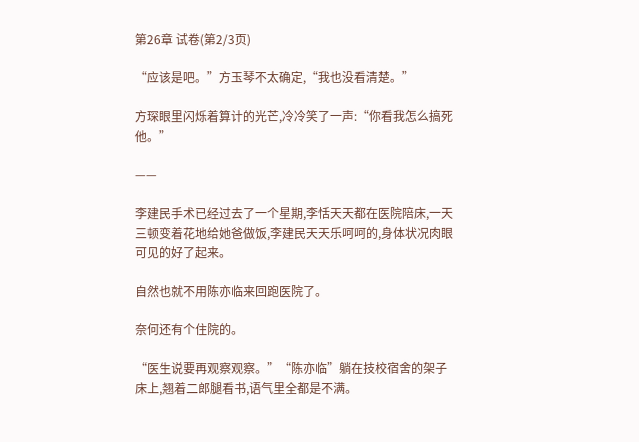第26章 试卷(第2/3页)

“应该是吧。”方玉琴不太确定,“我也没看清楚。”

方琛眼里闪烁着算计的光芒,冷冷笑了一声:“你看我怎么搞死他。”

——

李建民手术已经过去了一个星期,李恬天天都在医院陪床,一天三顿变着花地给她爸做饭,李建民天天乐呵呵的,身体状况肉眼可见的好了起来。

自然也就不用陈亦临来回跑医院了。

奈何还有个住院的。

“医生说要再观察观察。”“陈亦临”躺在技校宿舍的架子床上,翘着二郎腿看书,语气里全都是不满。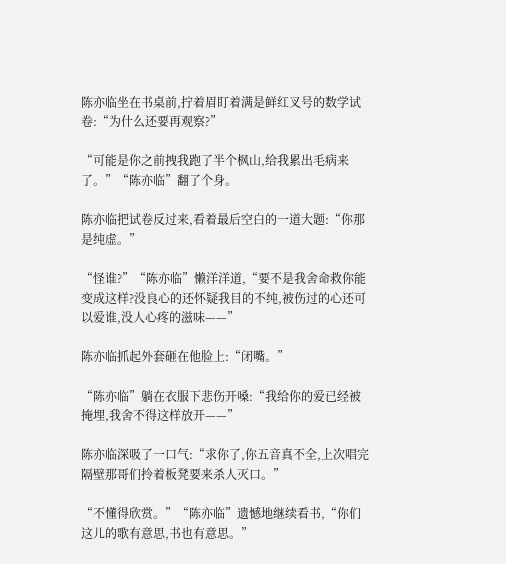陈亦临坐在书桌前,拧着眉盯着满是鲜红叉号的数学试卷:“为什么还要再观察?”

“可能是你之前拽我跑了半个枫山,给我累出毛病来了。”“陈亦临”翻了个身。

陈亦临把试卷反过来,看着最后空白的一道大题:“你那是纯虚。”

“怪谁?”“陈亦临”懒洋洋道,“要不是我舍命救你能变成这样?没良心的还怀疑我目的不纯,被伤过的心还可以爱谁,没人心疼的滋味——”

陈亦临抓起外套砸在他脸上:“闭嘴。”

“陈亦临”躺在衣服下悲伤开嗓:“我给你的爱已经被掩埋,我舍不得这样放开——”

陈亦临深吸了一口气:“求你了,你五音真不全,上次唱完隔壁那哥们拎着板凳要来杀人灭口。”

“不懂得欣赏。”“陈亦临”遗憾地继续看书,“你们这儿的歌有意思,书也有意思。”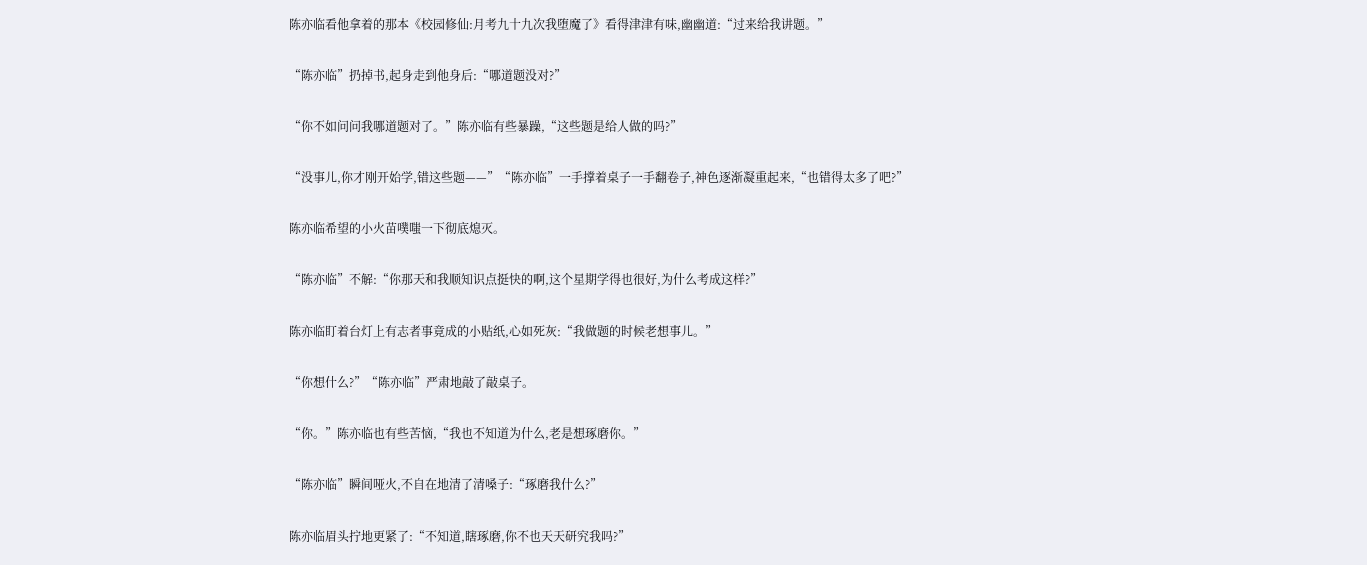陈亦临看他拿着的那本《校园修仙:月考九十九次我堕魔了》看得津津有味,幽幽道:“过来给我讲题。”

“陈亦临”扔掉书,起身走到他身后:“哪道题没对?”

“你不如问问我哪道题对了。”陈亦临有些暴躁,“这些题是给人做的吗?”

“没事儿,你才刚开始学,错这些题——”“陈亦临”一手撑着桌子一手翻卷子,神色逐渐凝重起来,“也错得太多了吧?”

陈亦临希望的小火苗噗嗤一下彻底熄灭。

“陈亦临”不解:“你那天和我顺知识点挺快的啊,这个星期学得也很好,为什么考成这样?”

陈亦临盯着台灯上有志者事竟成的小贴纸,心如死灰:“我做题的时候老想事儿。”

“你想什么?”“陈亦临”严肃地敲了敲桌子。

“你。”陈亦临也有些苦恼,“我也不知道为什么,老是想琢磨你。”

“陈亦临”瞬间哑火,不自在地清了清嗓子:“琢磨我什么?”

陈亦临眉头拧地更紧了:“不知道,瞎琢磨,你不也天天研究我吗?”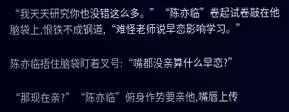“我天天研究你也没错这么多。”“陈亦临”卷起试卷敲在他脑袋上,恨铁不成钢道,“难怪老师说早恋影响学习。”

陈亦临捂住脑袋盯着叉号:“嘴都没亲算什么早恋?”

“那现在亲?”“陈亦临”俯身作势要亲他,嘴唇上传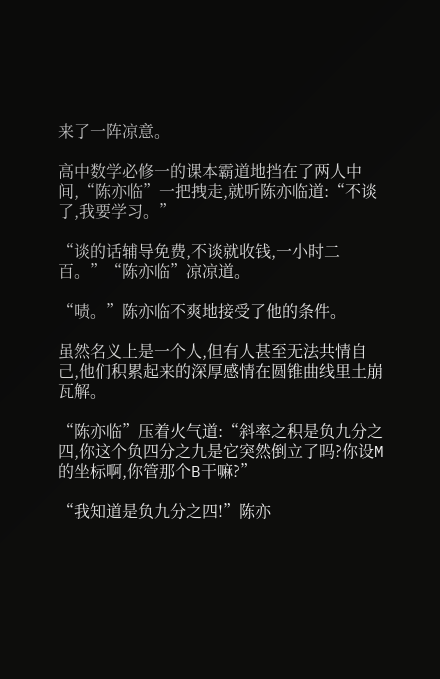来了一阵凉意。

高中数学必修一的课本霸道地挡在了两人中间,“陈亦临”一把拽走,就听陈亦临道:“不谈了,我要学习。”

“谈的话辅导免费,不谈就收钱,一小时二百。”“陈亦临”凉凉道。

“啧。”陈亦临不爽地接受了他的条件。

虽然名义上是一个人,但有人甚至无法共情自己,他们积累起来的深厚感情在圆锥曲线里土崩瓦解。

“陈亦临”压着火气道:“斜率之积是负九分之四,你这个负四分之九是它突然倒立了吗?你设M的坐标啊,你管那个B干嘛?”

“我知道是负九分之四!”陈亦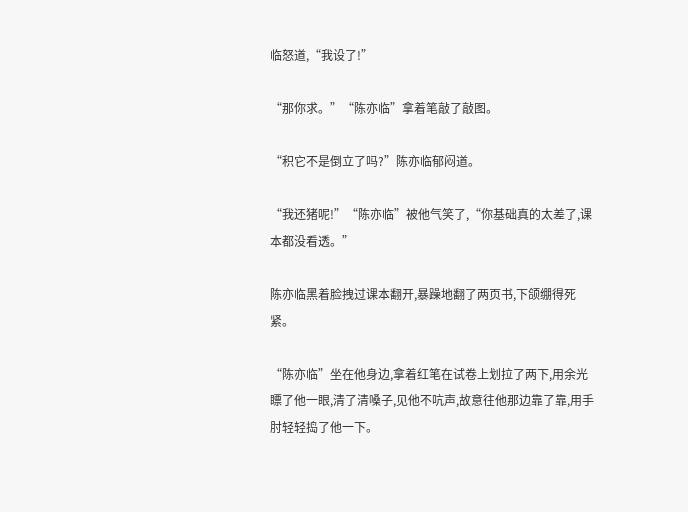临怒道,“我设了!”

“那你求。”“陈亦临”拿着笔敲了敲图。

“积它不是倒立了吗?”陈亦临郁闷道。

“我还猪呢!”“陈亦临”被他气笑了,“你基础真的太差了,课本都没看透。”

陈亦临黑着脸拽过课本翻开,暴躁地翻了两页书,下颌绷得死紧。

“陈亦临”坐在他身边,拿着红笔在试卷上划拉了两下,用余光瞟了他一眼,清了清嗓子,见他不吭声,故意往他那边靠了靠,用手肘轻轻捣了他一下。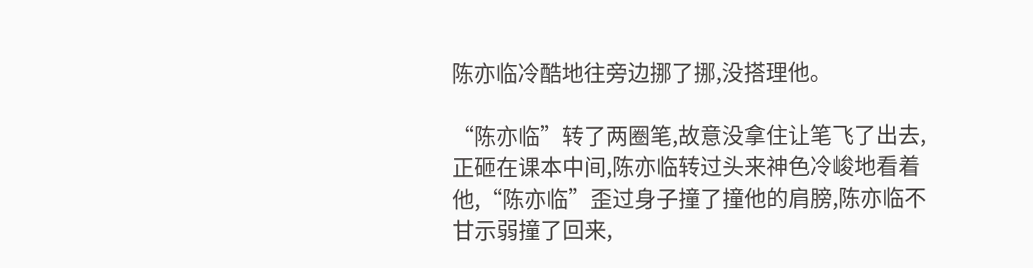陈亦临冷酷地往旁边挪了挪,没搭理他。

“陈亦临”转了两圈笔,故意没拿住让笔飞了出去,正砸在课本中间,陈亦临转过头来神色冷峻地看着他,“陈亦临”歪过身子撞了撞他的肩膀,陈亦临不甘示弱撞了回来,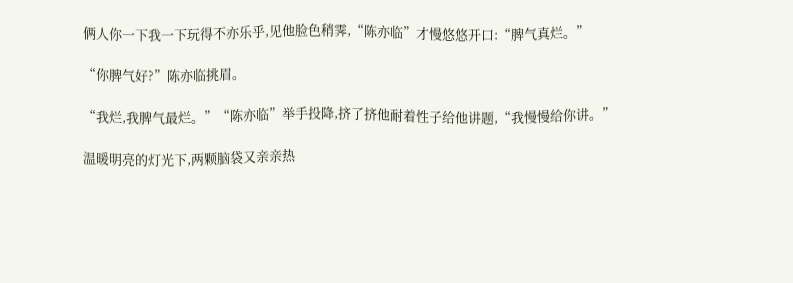俩人你一下我一下玩得不亦乐乎,见他脸色稍霁,“陈亦临”才慢悠悠开口:“脾气真烂。”

“你脾气好?”陈亦临挑眉。

“我烂,我脾气最烂。”“陈亦临”举手投降,挤了挤他耐着性子给他讲题,“我慢慢给你讲。”

温暖明亮的灯光下,两颗脑袋又亲亲热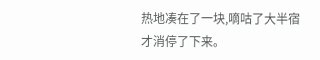热地凑在了一块,嘀咕了大半宿才消停了下来。